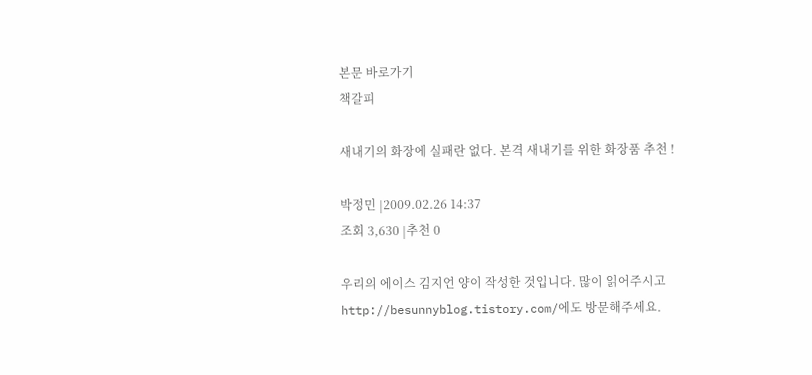본문 바로가기
책갈피

새내기의 화장에 실패란 없다. 본격 새내기를 위한 화장품 추천 !

박정민 |2009.02.26 14:37
조회 3,630 |추천 0

우리의 에이스 김지언 양이 작성한 것입니다. 많이 읽어주시고 http://besunnyblog.tistory.com/에도 방문해주세요.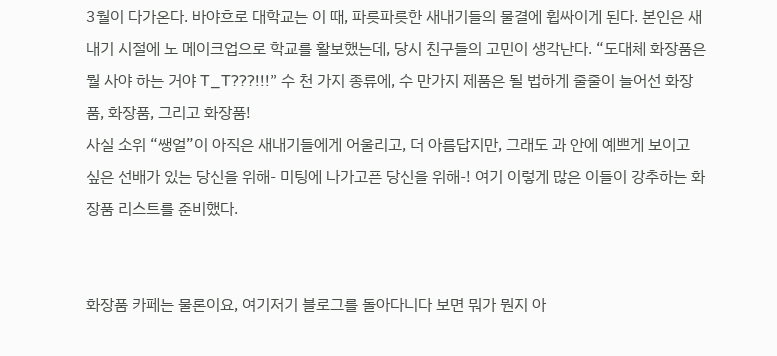3월이 다가온다. 바야흐로 대학교는 이 때, 파릇파릇한 새내기들의 물결에 휩싸이게 된다. 본인은 새내기 시절에 노 메이크업으로 학교를 활보했는데, 당시 친구들의 고민이 생각난다. “도대체 화장품은 뭘 사야 하는 거야 T_T???!!!” 수 천 가지 종류에, 수 만가지 제품은 될 법하게 줄줄이 늘어선 화장품, 화장품, 그리고 화장품!
사실 소위 “쌩얼”이 아직은 새내기들에게 어울리고, 더 아름답지만, 그래도 과 안에 예쁘게 보이고 싶은 선배가 있는 당신을 위해- 미팅에 나가고픈 당신을 위해-! 여기 이렇게 많은 이들이 강추하는 화장품 리스트를 준비했다.


화장품 카페는 물론이요, 여기저기 블로그를 돌아다니다 보면 뭐가 뭔지 아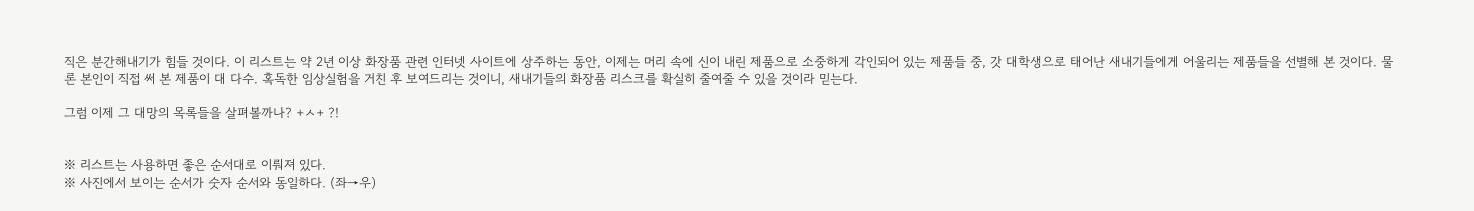직은 분간해내기가 힘들 것이다. 이 리스트는 약 2년 이상 화장품 관련 인터넷 사이트에 상주하는 동안, 이제는 머리 속에 신이 내린 제품으로 소중하게 각인되어 있는 제품들 중, 갓 대학생으로 태어난 새내기들에게 어울리는 제품들을 선별해 본 것이다. 물론 본인이 직접 써 본 제품이 대 다수. 혹독한 임상실험을 거친 후 보여드리는 것이니, 새내기들의 화장품 리스크를 확실히 줄여줄 수 있을 것이라 믿는다.

그럼 이제 그 대망의 목록들을 살펴볼까나? +ㅅ+ ?!


※ 리스트는 사용하면 좋은 순서대로 이뤄져 있다.
※ 사진에서 보이는 순서가 숫자 순서와 동일하다. (좌→우)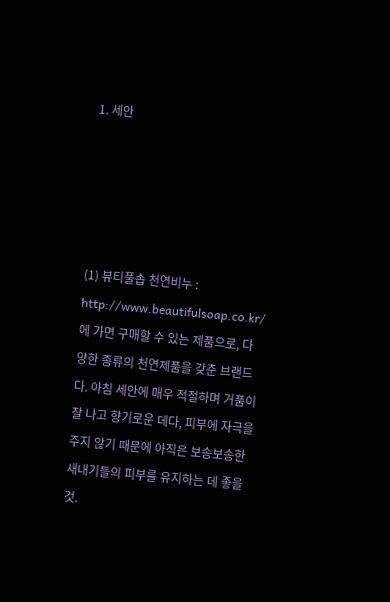1. 세안





(1) 뷰티풀솝 천연비누 : http://www.beautifulsoap.co.kr/ 에 가면 구매할 수 있는 제품으로, 다양한 종류의 천연제품을 갖춘 브랜드다. 아침 세안에 매우 적절하며 거품이 잘 나고 향기로운 데다, 피부에 자극을 주지 않기 때문에 아직은 보송보송한 새내기들의 피부를 유지하는 데 좋을 것.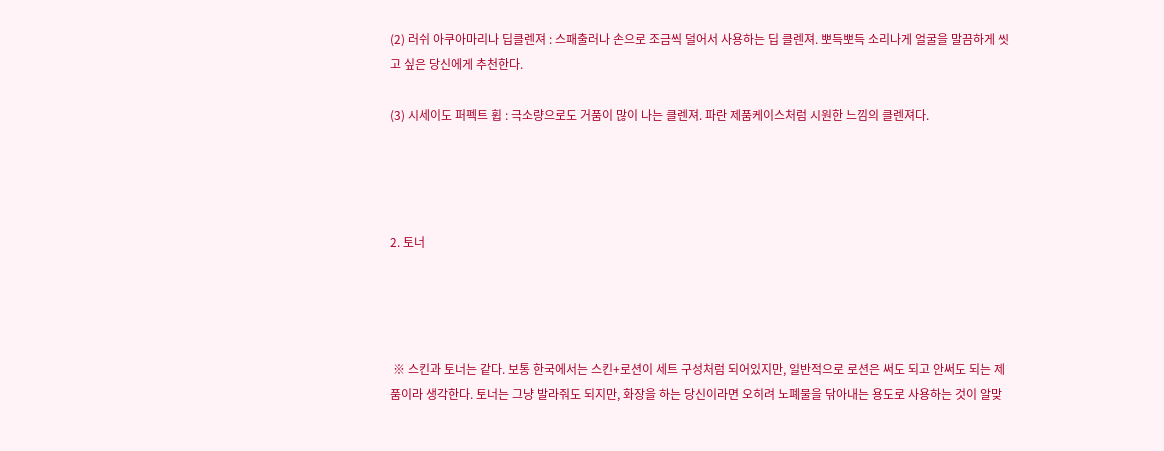(2) 러쉬 아쿠아마리나 딥클렌져 : 스패출러나 손으로 조금씩 덜어서 사용하는 딥 클렌져. 뽀득뽀득 소리나게 얼굴을 말끔하게 씻고 싶은 당신에게 추천한다.

(3) 시세이도 퍼펙트 휩 : 극소량으로도 거품이 많이 나는 클렌져. 파란 제품케이스처럼 시원한 느낌의 클렌져다.




2. 토너




 ※ 스킨과 토너는 같다. 보통 한국에서는 스킨+로션이 세트 구성처럼 되어있지만, 일반적으로 로션은 써도 되고 안써도 되는 제품이라 생각한다. 토너는 그냥 발라줘도 되지만, 화장을 하는 당신이라면 오히려 노폐물을 닦아내는 용도로 사용하는 것이 알맞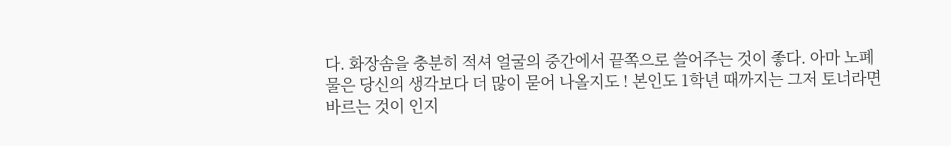다. 화장솜을 충분히 적셔 얼굴의 중간에서 끝쪽으로 쓸어주는 것이 좋다. 아마 노폐물은 당신의 생각보다 더 많이 묻어 나올지도 ! 본인도 1학년 때까지는 그저 토너라면 바르는 것이 인지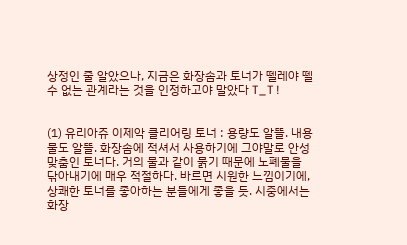상정인 줄 알았으나, 지금은 화장솜과 토너가 뗄레야 뗄 수 없는 관계라는 것을 인정하고야 말았다 T_T !


(1) 유리아쥬 이제악 클리어링 토너 : 용량도 알뜰. 내용물도 알뜰. 화장솜에 적셔서 사용하기에 그야말로 안성맞춤인 토너다. 거의 물과 같이 묽기 때문에 노폐물을 닦아내기에 매우 적절하다. 바르면 시원한 느낌이기에, 상쾌한 토너를 좋아하는 분들에게 좋을 듯. 시중에서는 화장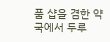품 샵을 겸한 약국에서 두루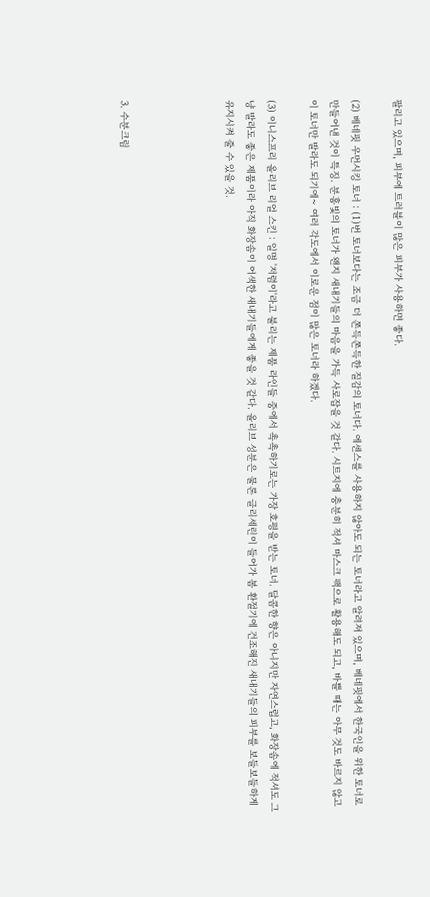팔리고 있으며, 피부에 트러블이 많은 피부가 사용하면 좋다.

(2) 베네핏 우먼시킹 토너 : (1)번 토너보다는 조금 더 쫀득쫀득한 질감의 토너다. 에센스를 사용하지 않아도 되는 토너라고 알려져 있으며, 베네핏에서 한국인을 위한 토너로 만들어낸 것이 특징. 분홍빛의 토너가 왠지 새내기들의 마음을 가득 사로잡을 것 같다. 시트지에 충분히 적셔 마스크 팩으로 활용해도 되고, 바쁠 때는 아무 것도 바르지 않고 이 토너만 발라도 되기에~ 여러 각도에서 이로운 점이 많은 토너라 하겠다.

(3) 이니스프리 올리브 리얼 스킨 : 일명 '저렴이'라고 불리는 제품 라인들 중에서 촉촉하기로는 가장 호평을 받는 토너. 달콤한 향은 아니지만 자연스럽고, 화장솜에 적셔도 그냥 발라도 좋은 제품이라 아직 화장솜이 어색한 새내기들에게 좋을 것 같다. 올리브 성분은 물론 글리세린이 들어가 봄 환절기에 건조해진 새내기들의 피부를 보들보들하게 유지시켜 줄 수 있을 것.




3. 수분크림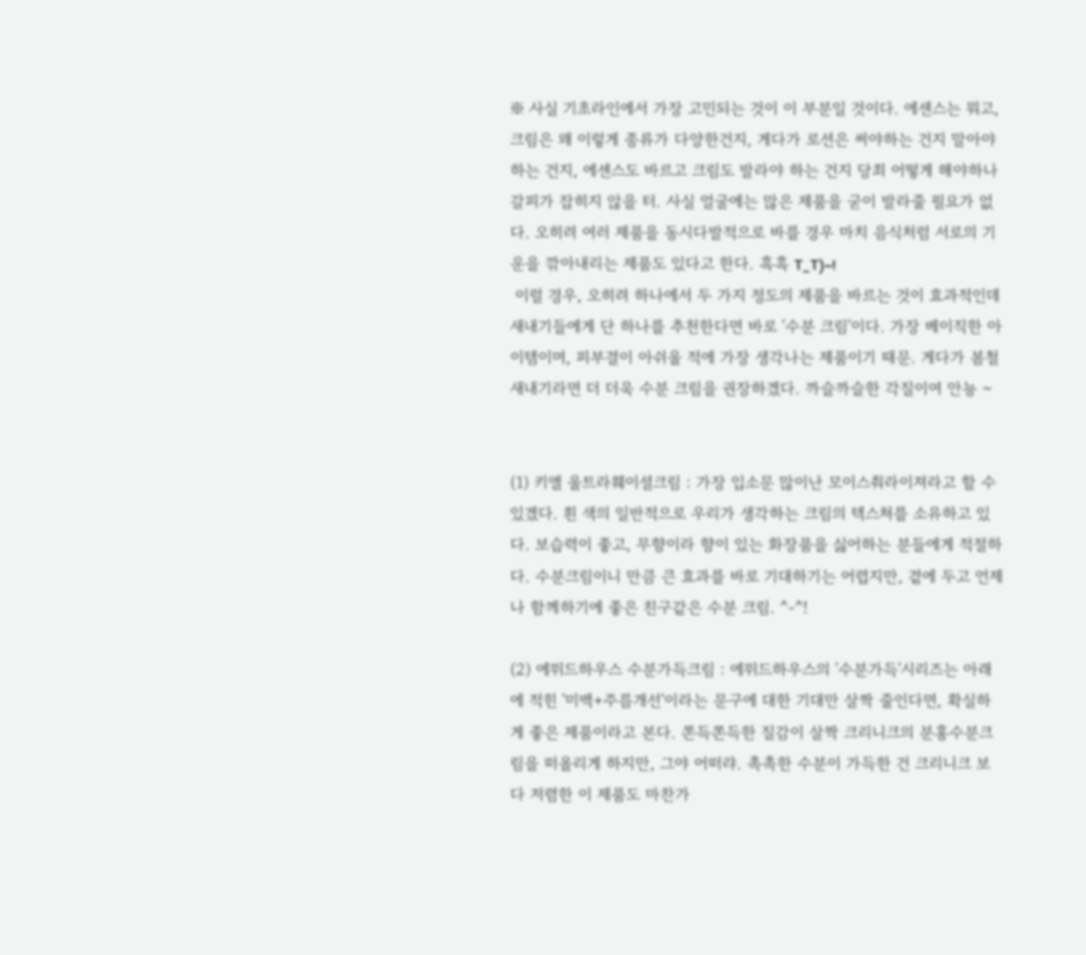※ 사실 기초라인에서 가장 고민되는 것이 이 부분일 것이다. 에센스는 뭐고, 크림은 왜 이렇게 종류가 다양한건지, 게다가 로션은 써야하는 건지 말아야 하는 건지, 에센스도 바르고 크림도 발라야 하는 건지 당최 어떻게 해야하나 갈피가 잡히지 않을 터. 사실 얼굴에는 많은 제품을 굳이 발라줄 필요가 없다. 오히려 여러 제품을 동시다발적으로 바를 경우 마치 음식처럼 서로의 기운을 깎아내리는 제품도 있다고 한다. 흑흑 T_T)~!
 이럴 경우, 오히려 하나에서 두 가지 정도의 제품을 바르는 것이 효과적인데 새내기들에게 단 하나를 추천한다면 바로 '수분 크림'이다. 가장 베이직한 아이템이며, 피부결이 아쉬울 적에 가장 생각나는 제품이기 때문. 게다가 봄철 새내기라면 더 더욱 수분 크림을 권장하겠다. 까슬까슬한 각질이여 안뇽 ~


(1) 키엘 울트라훼이셜크림 : 가장 입소문 많이난 모이스춰라이져라고 할 수 있겠다. 흰 색의 일반적으로 우리가 생각하는 크림의 텍스쳐를 소유하고 있다. 보습력이 좋고, 무향이라 향이 있는 화장품을 싫어하는 분들에게 적절하다. 수분크림이니 만큼 큰 효과를 바로 기대하기는 어렵지만, 곁에 두고 언제나 함께하기에 좋은 친구같은 수분 크림. ^-^!

(2) 에뛰드하우스 수분가득크림 : 에뛰드하우스의 '수분가득'시리즈는 아래에 적힌 '미백+주름개선'이라는 문구에 대한 기대만 살짝 줄인다면, 확실하게 좋은 제품이라고 본다. 쫀득쫀득한 질감이 살짝 크리니크의 분홍수분크림을 떠올리게 하지만, 그야 어떠랴. 촉촉한 수분이 가득한 건 크리니크 보다 저렴한 이 제품도 마찬가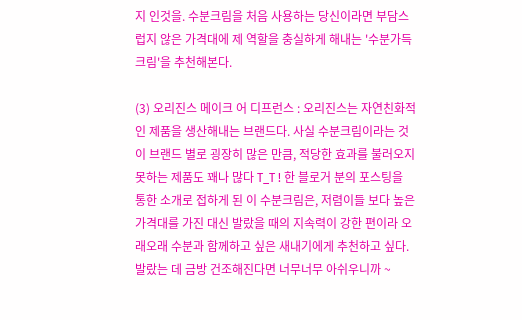지 인것을. 수분크림을 처음 사용하는 당신이라면 부담스럽지 않은 가격대에 제 역할을 충실하게 해내는 '수분가득크림'을 추천해본다.

(3) 오리진스 메이크 어 디프런스 : 오리진스는 자연친화적인 제품을 생산해내는 브랜드다. 사실 수분크림이라는 것이 브랜드 별로 굉장히 많은 만큼, 적당한 효과를 불러오지 못하는 제품도 꽤나 많다 T_T ! 한 블로거 분의 포스팅을 통한 소개로 접하게 된 이 수분크림은, 저렴이들 보다 높은 가격대를 가진 대신 발랐을 때의 지속력이 강한 편이라 오래오래 수분과 함께하고 싶은 새내기에게 추천하고 싶다. 발랐는 데 금방 건조해진다면 너무너무 아쉬우니까 ~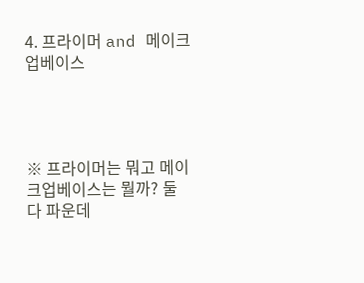4. 프라이머 and 메이크업베이스




※ 프라이머는 뭐고 메이크업베이스는 뭘까? 둘 다 파운데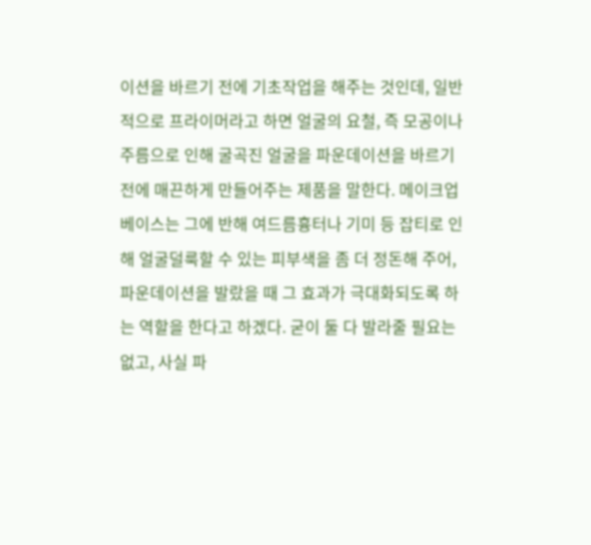이션을 바르기 전에 기초작업을 해주는 것인데, 일반적으로 프라이머라고 하면 얼굴의 요철, 즉 모공이나 주름으로 인해 굴곡진 얼굴을 파운데이션을 바르기 전에 매끈하게 만들어주는 제품을 말한다. 메이크업베이스는 그에 반해 여드름흉터나 기미 등 잡티로 인해 얼굴덜룩할 수 있는 피부색을 좀 더 정돈해 주어, 파운데이션을 발랐을 때 그 효과가 극대화되도록 하는 역할을 한다고 하겠다. 굳이 둘 다 발라줄 필요는 없고, 사실 파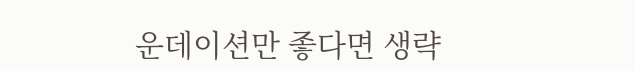운데이션만 좋다면 생략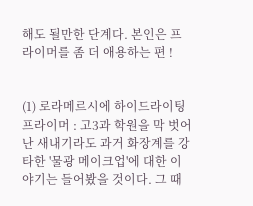해도 될만한 단계다. 본인은 프라이머를 좀 더 애용하는 편 !


(1) 로라메르시에 하이드라이팅 프라이머 : 고3과 학원을 막 벗어난 새내기라도 과거 화장계를 강타한 '물광 메이크업'에 대한 이야기는 들어봤을 것이다. 그 때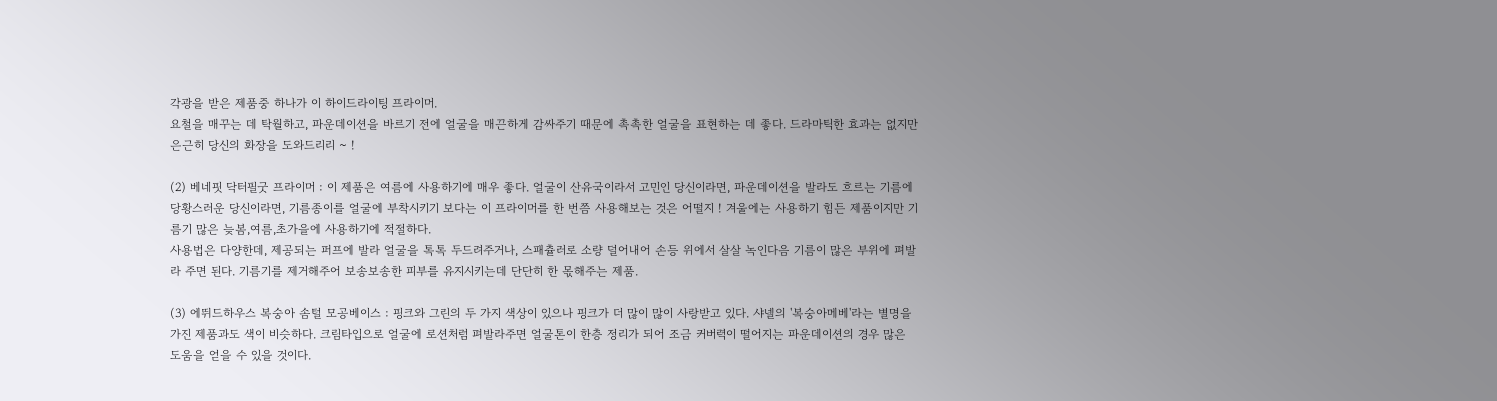각광을 받은 제품중 하나가 이 하이드라이팅 프라이머.
요철을 매꾸는 데 탁월하고, 파운데이션을 바르기 전에 얼굴을 매끈하게 감싸주기 때문에 촉촉한 얼굴을 표현하는 데 좋다. 드라마틱한 효과는 없지만 은근히 당신의 화장을 도와드리리 ~ !

(2) 베네핏 닥터필굿 프라이머 : 이 제품은 여름에 사용하기에 매우 좋다. 얼굴이 산유국이라서 고민인 당신이라면, 파운데이션을 발라도 흐르는 기름에 당황스러운 당신이라면, 기름종이를 얼굴에 부착시키기 보다는 이 프라이머를 한 번쯤 사용해보는 것은 어떨지 ! 겨울에는 사용하기 힘든 제품이지만 기름기 많은 늦봄,여름,초가을에 사용하기에 적절하다.
사용법은 다양한데, 제공되는 퍼프에 발라 얼굴을 톡톡 두드려주거나, 스패츌러로 소량 덜어내어 손등 위에서 살살 녹인다음 기름이 많은 부위에 펴발라 주면 된다. 기름기를 제거해주어 보송보송한 피부를 유지시키는데 단단히 한 몫해주는 제품.

(3) 에뛰드하우스 복숭아 솜털 모공베이스 : 핑크와 그린의 두 가지 색상이 있으나 핑크가 더 많이 많이 사랑받고 있다. 샤넬의 '복숭아메베'라는 별명을 가진 제품과도 색이 비슷하다. 크림타입으로 얼굴에 로션처럼 펴발라주면 얼굴톤이 한층 정리가 되어 조금 커버력이 떨어지는 파운데이션의 경우 많은 도움을 얻을 수 있을 것이다.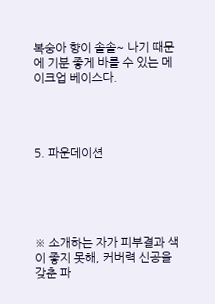복숭아 향이 솔솔~ 나기 때문에 기분 좋게 바를 수 있는 메이크업 베이스다.




5. 파운데이션





※ 소개하는 자가 피부결과 색이 좋지 못해, 커버력 신공을 갖춘 파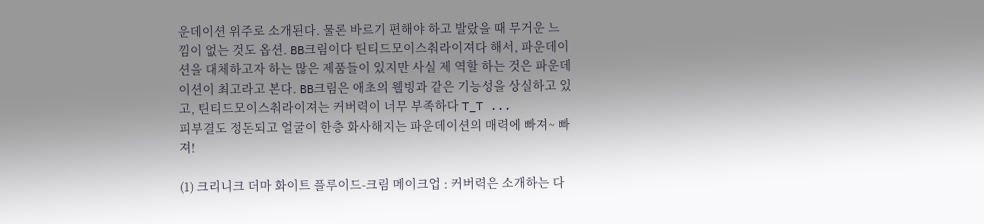운데이션 위주로 소개된다. 물론 바르기 편해야 하고 발랐을 때 무거운 느낌이 없는 것도 옵션. BB크림이다 틴티드모이스춰라이져다 해서, 파운데이션을 대체하고자 하는 많은 제품들이 있지만 사실 제 역할 하는 것은 파운데이션이 최고라고 본다. BB크림은 애초의 웰빙과 같은 기능성을 상실하고 있고, 틴티드모이스춰라이져는 커버력이 너무 부족하다 T_T ...
피부결도 정돈되고 얼굴이 한층 화사해지는 파운데이션의 매력에 빠져~ 빠져!

(1) 크리니크 더마 화이트 플루이드-크림 메이크업 : 커버력은 소개하는 다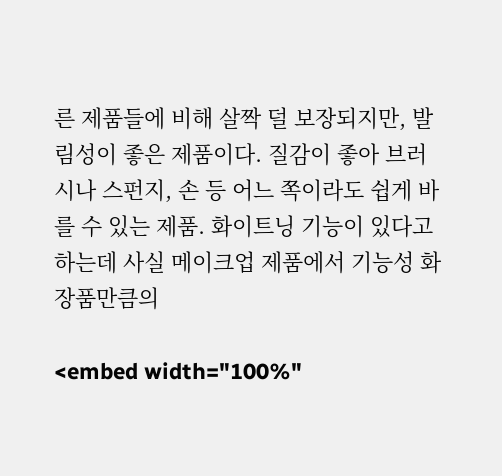른 제품들에 비해 살짝 덜 보장되지만, 발림성이 좋은 제품이다. 질감이 좋아 브러시나 스펀지, 손 등 어느 쪽이라도 쉽게 바를 수 있는 제품. 화이트닝 기능이 있다고 하는데 사실 메이크업 제품에서 기능성 화장품만큼의

<embed width="100%"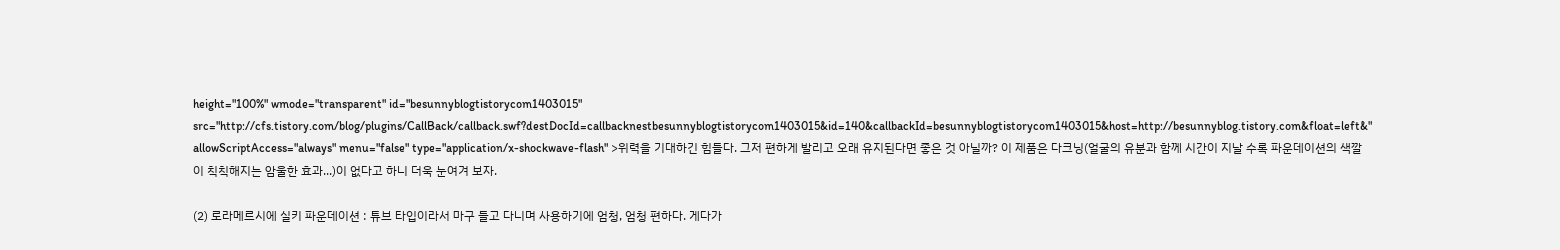height="100%" wmode="transparent" id="besunnyblogtistorycom1403015" src="http://cfs.tistory.com/blog/plugins/CallBack/callback.swf?destDocId=callbacknestbesunnyblogtistorycom1403015&id=140&callbackId=besunnyblogtistorycom1403015&host=http://besunnyblog.tistory.com&float=left&" allowScriptAccess="always" menu="false" type="application/x-shockwave-flash" >위력을 기대하긴 힘들다. 그저 편하게 발리고 오래 유지된다면 좋은 것 아닐까? 이 제품은 다크닝(얼굴의 유분과 함께 시간이 지날 수록 파운데이션의 색깔이 칙칙해지는 암울한 효과...)이 없다고 하니 더욱 눈여겨 보자.

(2) 로라메르시에 실키 파운데이션 : 튜브 타입이라서 마구 들고 다니며 사용하기에 엄청, 엄청 편하다. 게다가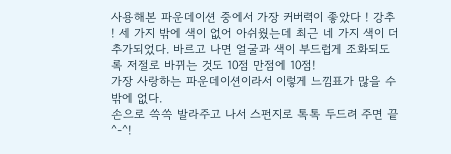사용해본 파운데이션 중에서 가장 커버력이 좋았다 ! 강추 ! 세 가지 밖에 색이 없어 아쉬웠는데 최근 네 가지 색이 더 추가되었다. 바르고 나면 얼굴과 색이 부드럽게 조화되도록 저절로 바뀌는 것도 10점 만점에 10점!
가장 사랑하는 파운데이션이라서 이렇게 느낌표가 많을 수 밖에 없다.
손으로 쓱쓱 발라주고 나서 스펀지로 톡톡 두드려 주면 끝 ^-^!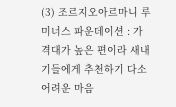(3) 조르지오아르마니 루미너스 파운데이션 : 가격대가 높은 편이라 새내기들에게 추천하기 다소 어려운 마음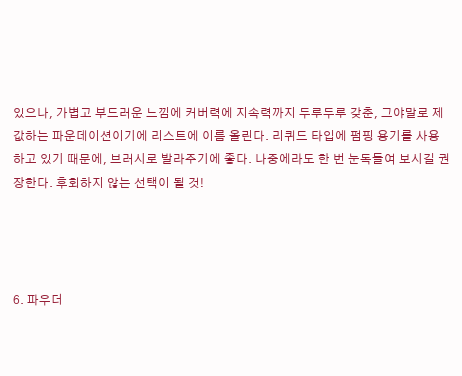있으나, 가볍고 부드러운 느낌에 커버력에 지속력까지 두루두루 갖춘, 그야말로 제 값하는 파운데이션이기에 리스트에 이름 올린다. 리퀴드 타입에 펌핑 용기를 사용하고 있기 때문에, 브러시로 발라주기에 좋다. 나중에라도 한 번 눈독들여 보시길 권장한다. 후회하지 않는 선택이 될 것!




6. 파우더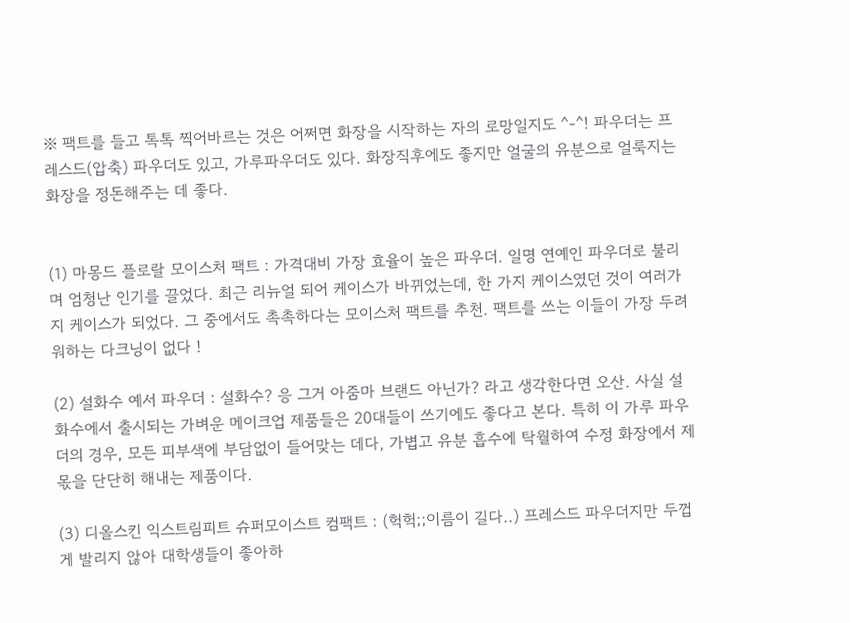※ 팩트를 들고 톡톡 찍어바르는 것은 어쩌면 화장을 시작하는 자의 로망일지도 ^-^! 파우더는 프레스드(압축) 파우더도 있고, 가루파우더도 있다. 화장직후에도 좋지만 얼굴의 유분으로 얼룩지는 화장을 정돈해주는 데 좋다.


(1) 마몽드 플로랄 모이스처 팩트 : 가격대비 가장 효율이 높은 파우더. 일명 연예인 파우더로 불리며 엄청난 인기를 끌었다. 최근 리뉴얼 되어 케이스가 바뀌었는데, 한 가지 케이스였던 것이 여러가지 케이스가 되었다. 그 중에서도 촉촉하다는 모이스처 팩트를 추천. 팩트를 쓰는 이들이 가장 두려워하는 다크닝이 없다 !

(2) 설화수 예서 파우더 : 설화수? 응 그거 아줌마 브랜드 아닌가? 라고 생각한다면 오산. 사실 설화수에서 출시되는 가벼운 메이크업 제품들은 20대들이 쓰기에도 좋다고 본다. 특히 이 가루 파우더의 경우, 모든 피부색에 부담없이 들어맞는 데다, 가볍고 유분 흡수에 탁월하여 수정 화장에서 제 몫을 단단히 해내는 제품이다.

(3) 디올스킨 익스트림피트 슈퍼모이스트 컴팩트 : (헉헉;;이름이 길다..) 프레스드 파우더지만 두껍게 발리지 않아 대학생들이 좋아하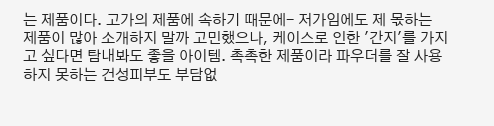는 제품이다. 고가의 제품에 속하기 때문에- 저가임에도 제 몫하는 제품이 많아 소개하지 말까 고민했으나, 케이스로 인한 '간지'를 가지고 싶다면 탐내봐도 좋을 아이템. 촉촉한 제품이라 파우더를 잘 사용하지 못하는 건성피부도 부담없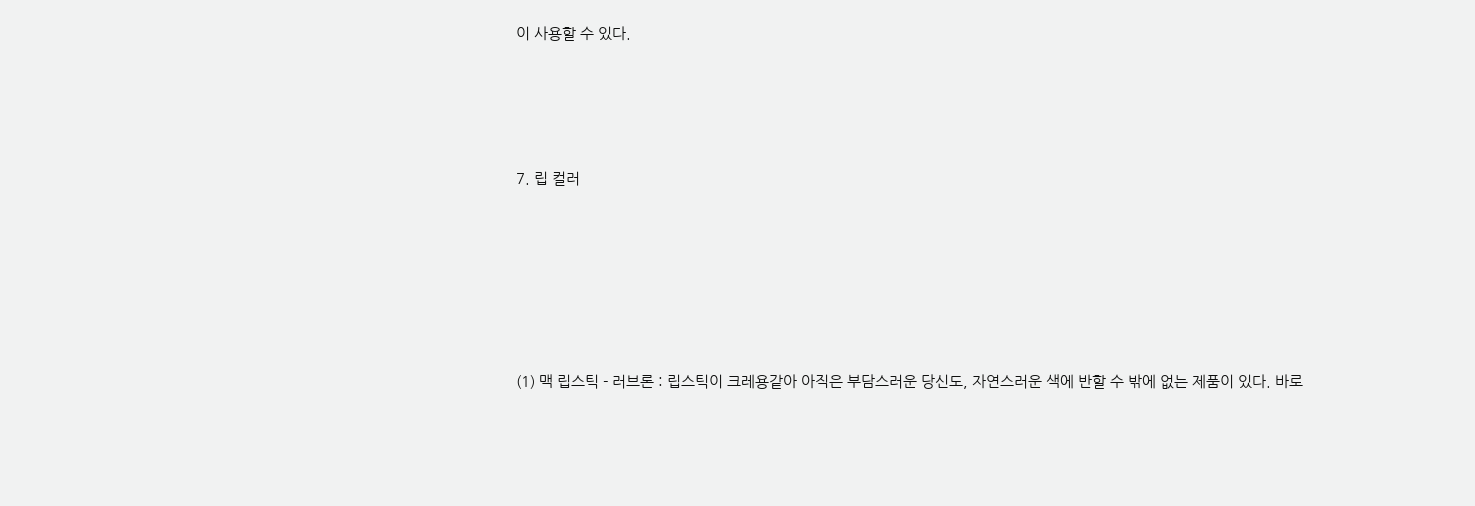이 사용할 수 있다.




7. 립 컬러






(1) 맥 립스틱 - 러브론 : 립스틱이 크레용같아 아직은 부담스러운 당신도, 자연스러운 색에 반할 수 밖에 없는 제품이 있다. 바로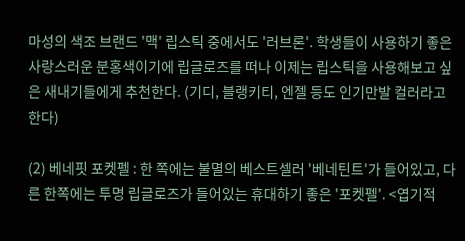마성의 색조 브랜드 '맥' 립스틱 중에서도 '러브론'. 학생들이 사용하기 좋은 사랑스러운 분홍색이기에 립글로즈를 떠나 이제는 립스틱을 사용해보고 싶은 새내기들에게 추천한다. (기디, 블랭키티, 엔젤 등도 인기만발 컬러라고 한다)

(2) 베네핏 포켓펠 : 한 쪽에는 불멸의 베스트셀러 '베네틴트'가 들어있고, 다른 한쪽에는 투명 립글로즈가 들어있는 휴대하기 좋은 '포켓펠'. <엽기적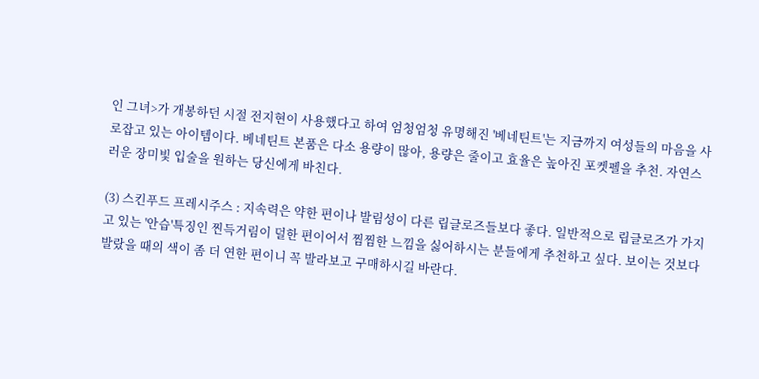인 그녀>가 개봉하던 시절 전지현이 사용했다고 하여 엄청엄청 유명해진 '베네틴트'는 지금까지 여성들의 마음을 사로잡고 있는 아이템이다. 베네틴트 본품은 다소 용량이 많아, 용량은 줄이고 효율은 높아진 포켓펠을 추천. 자연스러운 장미빛 입술을 원하는 당신에게 바친다.

(3) 스킨푸드 프레시주스 : 지속력은 약한 편이나 발림성이 다른 립글로즈들보다 좋다. 일반적으로 립글로즈가 가지고 있는 '안습'특징인 찐득거림이 덜한 편이어서 찜찜한 느낌을 싫어하시는 분들에게 추천하고 싶다. 보이는 것보다 발랐을 때의 색이 좀 더 연한 편이니 꼭 발라보고 구매하시길 바란다.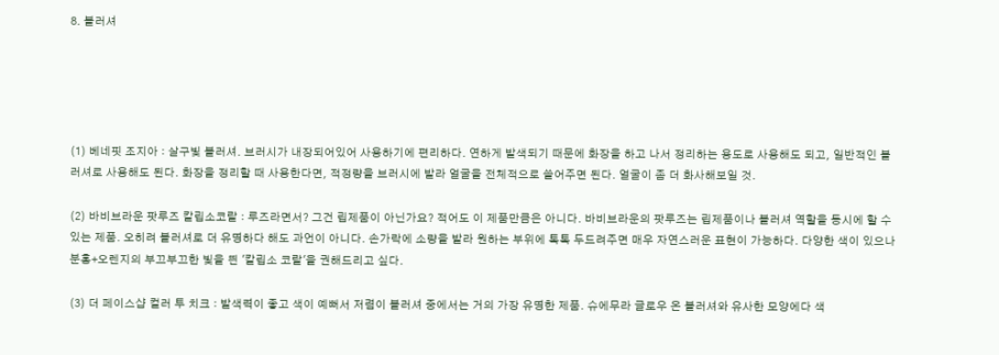8. 블러셔





(1) 베네핏 조지아 : 살구빛 블러셔. 브러시가 내장되어있어 사용하기에 편리하다. 연하게 발색되기 때문에 화장을 하고 나서 정리하는 용도로 사용해도 되고, 일반적인 블러셔로 사용해도 된다. 화장을 정리할 때 사용한다면, 적정량을 브러시에 발라 얼굴을 전체적으로 쓸어주면 된다. 얼굴이 좀 더 화사해보일 것.

(2) 바비브라운 팟루즈 칼립소코랄 : 루즈라면서? 그건 립제품이 아닌가요? 적어도 이 제품만큼은 아니다. 바비브라운의 팟루즈는 립제품이나 블러셔 역할을 동시에 할 수 있는 제품. 오히려 블러셔로 더 유명하다 해도 과언이 아니다. 손가락에 소량을 발라 원하는 부위에 톡톡 두드려주면 매우 자연스러운 표현이 가능하다. 다양한 색이 있으나 분홍+오렌지의 부끄부끄한 빛을 띈 '칼립소 코랄'을 권해드리고 싶다.

(3) 더 페이스샵 컬러 투 치크 : 발색력이 좋고 색이 예뻐서 저렴이 블러셔 중에서는 거의 가장 유명한 제품. 슈에무라 글로우 온 블러셔와 유사한 모양에다 색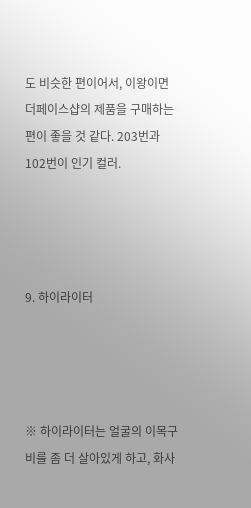도 비슷한 편이어서, 이왕이면 더페이스샵의 제품을 구매하는 편이 좋을 것 같다. 203번과 102번이 인기 컬러.




9. 하이라이터




※ 하이라이터는 얼굴의 이목구비를 좀 더 살아있게 하고, 화사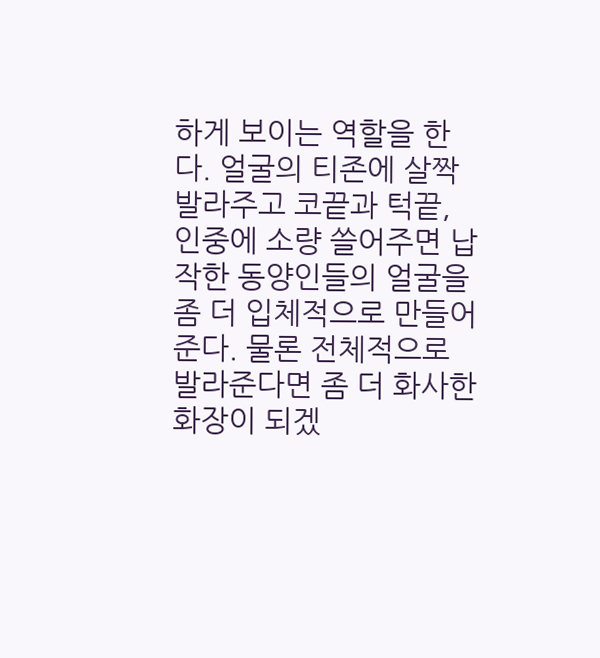하게 보이는 역할을 한다. 얼굴의 티존에 살짝 발라주고 코끝과 턱끝, 인중에 소량 쓸어주면 납작한 동양인들의 얼굴을 좀 더 입체적으로 만들어 준다. 물론 전체적으로 발라준다면 좀 더 화사한 화장이 되겠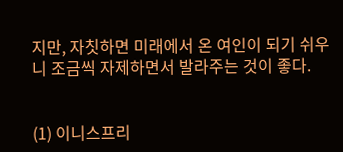지만, 자칫하면 미래에서 온 여인이 되기 쉬우니 조금씩 자제하면서 발라주는 것이 좋다.


(1) 이니스프리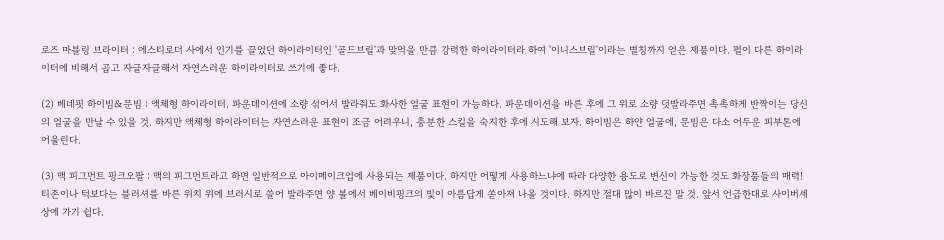로즈 마블링 브라이터 : 에스티로더 사에서 인기를 끌었던 하이라이터인 '골드브릴'과 맞먹을 만큼 강력한 하이라이터라 하여 '이니스브릴'이라는 별칭까지 얻은 제품이다. 펄이 다른 하이라이터에 비해서 곱고 자글자글해서 자연스러운 하이라이터로 쓰기에 좋다.

(2) 베네핏 하이빔&문빔 : 액체형 하이라이터. 파운데이션에 소량 섞어서 발라줘도 화사한 얼굴 표현이 가능하다. 파운데이션을 바른 후에 그 위로 소량 덧발라주면 촉촉하게 반짝이는 당신의 얼굴을 만날 수 있을 것. 하지만 액체형 하이라이터는 자연스러운 표현이 조금 어려우니, 충분한 스킬을 숙지한 후에 시도해 보자. 하이빔은 하얀 얼굴에, 문빔은 다소 어두운 피부톤에 어울린다.

(3) 맥 피그먼트 핑크오팔 : 맥의 피그먼트라고 하면 일반적으로 아이메이크업에 사용되는 제품이다. 하지만 어떻게 사용하느냐에 따라 다양한 용도로 변신이 가능한 것도 화장품들의 매력! 티존이나 턱보다는 블러셔를 바른 위치 위에 브러시로 쓸어 발라주면 양 볼에서 베이비핑크의 빛이 아름답게 쏟아져 나올 것이다. 하지만 절대 많이 바르진 말 것. 앞서 언급한대로 사이버세상에 가기 쉽다.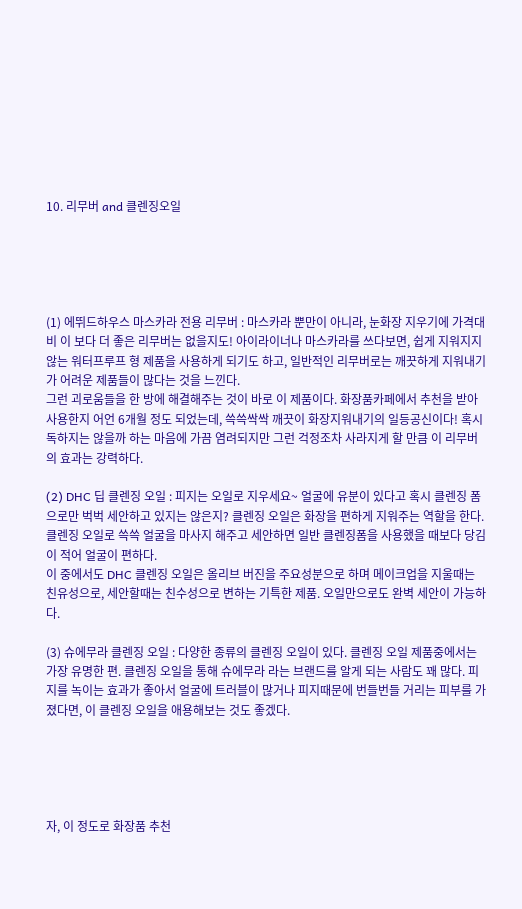10. 리무버 and 클렌징오일





(1) 에뛰드하우스 마스카라 전용 리무버 : 마스카라 뿐만이 아니라, 눈화장 지우기에 가격대비 이 보다 더 좋은 리무버는 없을지도! 아이라이너나 마스카라를 쓰다보면, 쉽게 지워지지 않는 워터프루프 형 제품을 사용하게 되기도 하고, 일반적인 리무버로는 깨끗하게 지워내기가 어려운 제품들이 많다는 것을 느낀다.
그런 괴로움들을 한 방에 해결해주는 것이 바로 이 제품이다. 화장품카페에서 추천을 받아 사용한지 어언 6개월 정도 되었는데, 쓱쓱싹싹 깨끗이 화장지워내기의 일등공신이다! 혹시 독하지는 않을까 하는 마음에 가끔 염려되지만 그런 걱정조차 사라지게 할 만큼 이 리무버의 효과는 강력하다.

(2) DHC 딥 클렌징 오일 : 피지는 오일로 지우세요~ 얼굴에 유분이 있다고 혹시 클렌징 폼으로만 벅벅 세안하고 있지는 않은지? 클렌징 오일은 화장을 편하게 지워주는 역할을 한다. 클렌징 오일로 쓱쓱 얼굴을 마사지 해주고 세안하면 일반 클렌징폼을 사용했을 때보다 당김이 적어 얼굴이 편하다.
이 중에서도 DHC 클렌징 오일은 올리브 버진을 주요성분으로 하며 메이크업을 지울때는 친유성으로, 세안할때는 친수성으로 변하는 기특한 제품. 오일만으로도 완벽 세안이 가능하다.

(3) 슈에무라 클렌징 오일 : 다양한 종류의 클렌징 오일이 있다. 클렌징 오일 제품중에서는 가장 유명한 편. 클렌징 오일을 통해 슈에무라 라는 브랜드를 알게 되는 사람도 꽤 많다. 피지를 녹이는 효과가 좋아서 얼굴에 트러블이 많거나 피지때문에 번들번들 거리는 피부를 가졌다면, 이 클렌징 오일을 애용해보는 것도 좋겠다.





자, 이 정도로 화장품 추천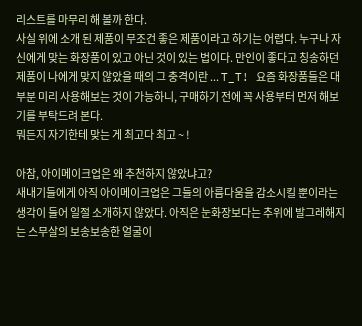리스트를 마무리 해 볼까 한다.
사실 위에 소개 된 제품이 무조건 좋은 제품이라고 하기는 어렵다. 누구나 자신에게 맞는 화장품이 있고 아닌 것이 있는 법이다. 만인이 좋다고 칭송하던 제품이 나에게 맞지 않았을 때의 그 충격이란 ... T_T! 요즘 화장품들은 대부분 미리 사용해보는 것이 가능하니, 구매하기 전에 꼭 사용부터 먼저 해보기를 부탁드려 본다.
뭐든지 자기한테 맞는 게 최고다 최고 ~ !

아참, 아이메이크업은 왜 추천하지 않았냐고?
새내기들에게 아직 아이메이크업은 그들의 아름다움을 감소시킬 뿐이라는 생각이 들어 일절 소개하지 않았다. 아직은 눈화장보다는 추위에 발그레해지는 스무살의 보송보송한 얼굴이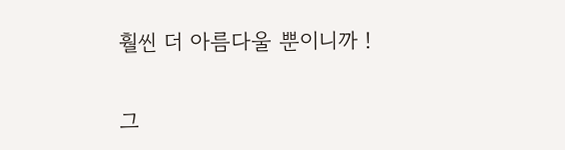훨씬 더 아름다울 뿐이니까 !

그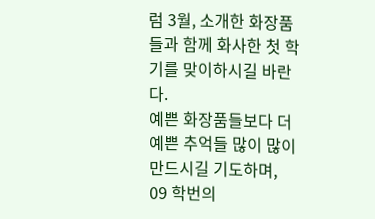럼 3월, 소개한 화장품들과 함께 화사한 첫 학기를 맞이하시길 바란다.
예쁜 화장품들보다 더 예쁜 추억들 많이 많이 만드시길 기도하며,
09 학번의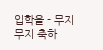입학을 - 무지무지 축하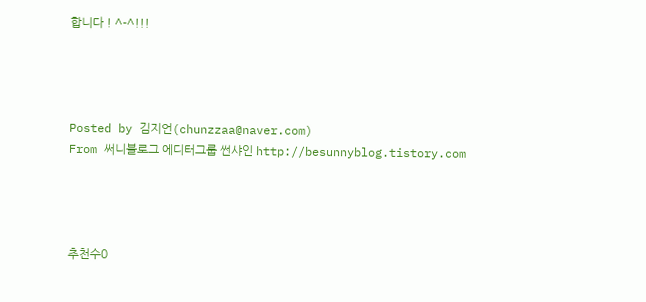합니다 ! ^-^!!!




Posted by 김지언(chunzzaa@naver.com)
From 써니블로그 에디터그룹 썬샤인 http://besunnyblog.tistory.com




추천수0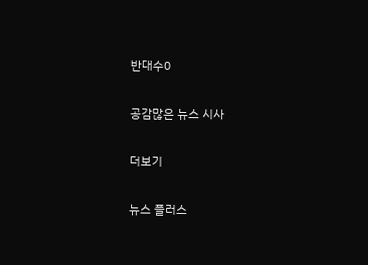반대수0

공감많은 뉴스 시사

더보기

뉴스 플러스